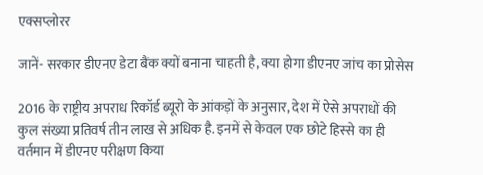एक्सप्लोरर

जानें- सरकार डीएनए डेटा बैंक क्यों बनाना चाहती है, क्या होगा डीएनए जांच का प्रोसेस

2016 के राष्ट्रीय अपराध रिकॉर्ड ब्यूरो के आंकड़ों के अनुसार, देश में ऐसे अपराधों की कुल संख्या प्रतिवर्ष तीन लाख से अधिक है. इनमें से केवल एक छोटे हिस्से का ही वर्तमान में डीएनए परीक्षण किया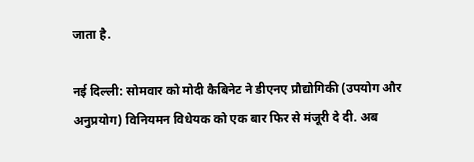जाता है.

नई दिल्ली: सोमवार को मोदी कैबिनेट ने डीएनए प्रौद्योगिकी (उपयोग और अनुप्रयोग) विनियमन विधेयक को एक बार फिर से मंजूरी दे दी. अब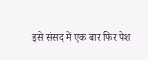इसे संसद में एक बार फिर पेश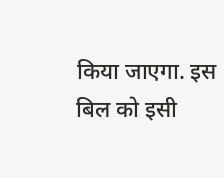किया जाएगा. इस बिल को इसी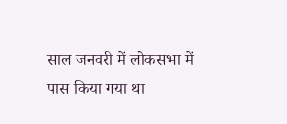साल जनवरी में लोकसभा में पास किया गया था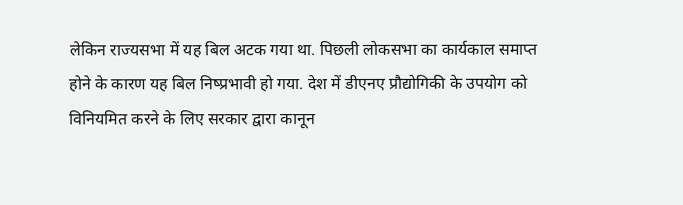लेकिन राज्यसभा में यह बिल अटक गया था. पिछली लोकसभा का कार्यकाल समाप्त होने के कारण यह बिल निष्प्रभावी हो गया. देश में डीएनए प्रौद्योगिकी के उपयोग को विनियमित करने के लिए सरकार द्वारा कानून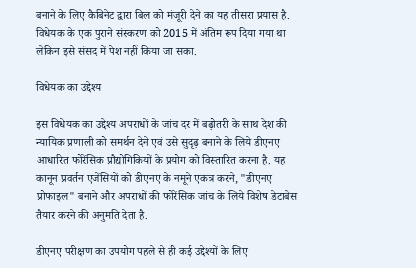बनाने के लिए कैबिनेट द्वारा बिल को मंजूरी देने का यह तीसरा प्रयास है. विधेयक के एक पुराने संस्करण को 2015 में अंतिम रूप दिया गया था लेकिन इसे संसद में पेश नहीं किया जा सका.

विधेयक का उद्देश्य

इस विधेयक का उद्देश्य अपराधों के जांच दर में बढ़ोतरी के साथ देश की न्यायिक प्रणाली को समर्थन देने एवं उसे सुदृढ़ बनाने के लिये डीएनए आधारित फोरेंसिक प्रौद्योगिकियों के प्रयोग को विस्तारित करना है. यह कानून प्रवर्तन एजेंसियों को डीएनए के नमूने एकत्र करने, "डीएनए प्रोफाइल" बनाने और अपराधों की फोरेंसिक जांच के लिये विशेष डेटाबेस तैयार करने की अनुमति देता है.

डीएनए परीक्षण का उपयोग पहले से ही कई उद्देश्यों के लिए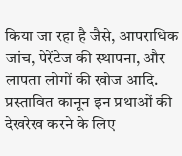किया जा रहा है जैसे, आपराधिक जांच, पेरेंटेज की स्थापना, और लापता लोगों की खोज आदि. प्रस्तावित कानून इन प्रथाओं की देखरेख करने के लिए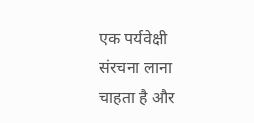एक पर्यवेक्षी संरचना लाना चाहता है और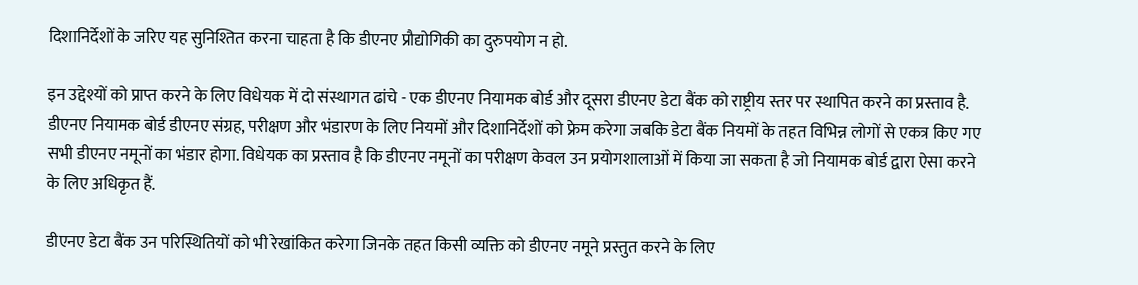दिशानिर्देशों के जरिए यह सुनिश्तित करना चाहता है कि डीएनए प्रौद्योगिकी का दुरुपयोग न हो.

इन उद्देश्यों को प्राप्त करने के लिए विधेयक में दो संस्थागत ढांचे - एक डीएनए नियामक बोर्ड और दूसरा डीएनए डेटा बैंक को राष्ट्रीय स्तर पर स्थापित करने का प्रस्ताव है. डीएनए नियामक बोर्ड डीएनए संग्रह, परीक्षण और भंडारण के लिए नियमों और दिशानिर्देशों को फ्रेम करेगा जबकि डेटा बैंक नियमों के तहत विभिन्न लोगों से एकत्र किए गए सभी डीएनए नमूनों का भंडार होगा. विधेयक का प्रस्ताव है कि डीएनए नमूनों का परीक्षण केवल उन प्रयोगशालाओं में किया जा सकता है जो नियामक बोर्ड द्वारा ऐसा करने के लिए अधिकृत हैं.

डीएनए डेटा बैंक उन परिस्थितियों को भी रेखांकित करेगा जिनके तहत किसी व्यक्ति को डीएनए नमूने प्रस्तुत करने के लिए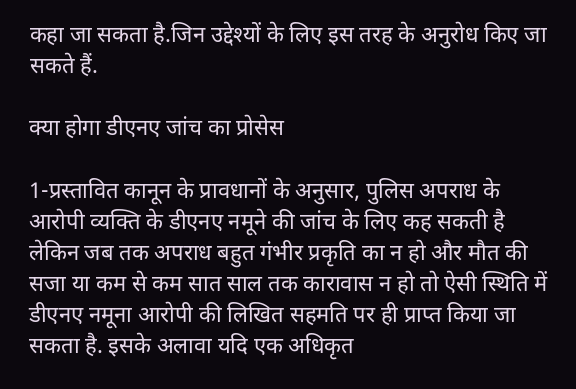कहा जा सकता है.जिन उद्देश्यों के लिए इस तरह के अनुरोध किए जा सकते हैं.

क्या होगा डीएनए जांच का प्रोसेस

1-प्रस्तावित कानून के प्रावधानों के अनुसार, पुलिस अपराध के आरोपी व्यक्ति के डीएनए नमूने की जांच के लिए कह सकती है लेकिन जब तक अपराध बहुत गंभीर प्रकृति का न हो और मौत की सजा या कम से कम सात साल तक कारावास न हो तो ऐसी स्थिति में डीएनए नमूना आरोपी की लिखित सहमति पर ही प्राप्त किया जा सकता है. इसके अलावा यदि एक अधिकृत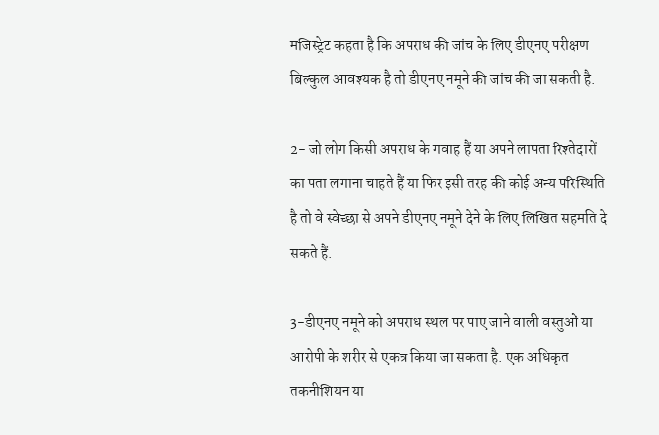मजिस्ट्रेट कहता है कि अपराध की जांच के लिए डीएनए परीक्षण बिल्कुल आवश्यक है तो डीएनए नमूने की जांच की जा सकती है.

2- जो लोग किसी अपराध के गवाह हैं या अपने लापता रिश्तेदारों का पता लगाना चाहते हैं या फिर इसी तरह की कोई अन्य परिस्थिति है तो वे स्वेच्छा से अपने डीएनए नमूने देने के लिए लिखित सहमति दे सकते हैं.

3-डीएनए नमूने को अपराध स्थल पर पाए जाने वाली वस्तुओं या आरोपी के शरीर से एकत्र किया जा सकता है. एक अधिकृत तकनीशियन या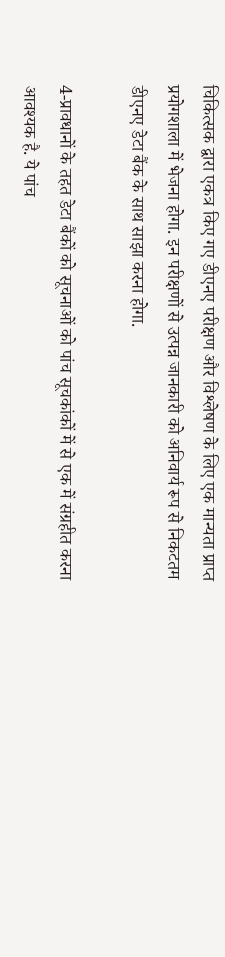चिकित्सक द्वारा एकत्र किए गए डीएनए परीक्षण और विश्लेषण के लिए एक मान्यता प्राप्त प्रयोगशाला में भेजना होगा. इन परीक्षणों से उत्पन्न जानकारी को अनिवार्य रूप से निकटतम डीएनए डेटा बैंक के साथ साझा करना होगा.

4-प्रावधानों के तहत डेटा बैंकों को सूचनाओं को पांच सूचकांकों में से एक में संग्रहीत करना आवश्यक है. ये पांच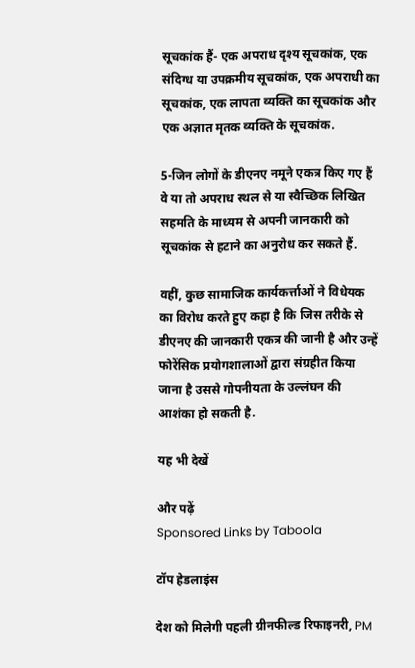सूचकांक हैं- एक अपराध दृश्य सूचकांक, एक संदिग्ध या उपक्रमीय सूचकांक, एक अपराधी का सूचकांक, एक लापता व्यक्ति का सूचकांक और एक अज्ञात मृतक व्यक्ति के सूचकांक.

5-जिन लोगों के डीएनए नमूने एकत्र किए गए हैं वे या तो अपराध स्थल से या स्वैच्छिक लिखित सहमति के माध्यम से अपनी जानकारी को सूचकांक से हटाने का अनुरोध कर सकते हैं.

वहीं, कुछ सामाजिक कार्यकर्त्ताओं ने विधेयक का विरोध करते हुए कहा है कि जिस तरीके से डीएनए की जानकारी एकत्र की जानी है और उन्हें फोरेंसिक प्रयोगशालाओं द्वारा संग्रहीत किया जाना है उससे गोपनीयता के उल्लंघन की आशंका हो सकती है.

यह भी देखें

और पढ़ें
Sponsored Links by Taboola

टॉप हेडलाइंस

देश को मिलेगी पहली ग्रीनफील्ड रिफाइनरी, PM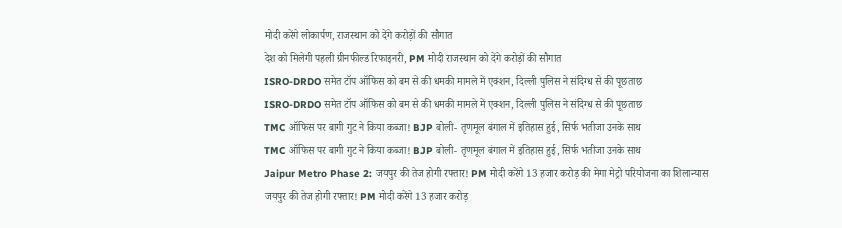मोदी करेंगे लोकार्पण, राजस्थान को देंगे करोड़ों की सौगात
देश को मिलेगी पहली ग्रीनफील्ड रिफाइनरी, PM मोदी राजस्थान को देंगे करोड़ों की सौगात
ISRO-DRDO समेत टॉप ऑफिस को बम से की धमकी मामले में एक्शन, दिल्ली पुलिस ने संदिग्ध से की पूछताछ
ISRO-DRDO समेत टॉप ऑफिस को बम से की धमकी मामले में एक्शन, दिल्ली पुलिस ने संदिग्ध से की पूछताछ
TMC ऑफिस पर बागी गुट ने किया कब्जा! BJP बोली- तृणमूल बंगाल में इतिहास हुई, सिर्फ भतीजा उनके साथ
TMC ऑफिस पर बागी गुट ने किया कब्जा! BJP बोली- तृणमूल बंगाल में इतिहास हुई, सिर्फ भतीजा उनके साथ
Jaipur Metro Phase 2: जयपुर की तेज होगी रफ्तार! PM मोदी करेंगे 13 हजार करोड़ की मेगा मेट्रो परियोजना का शिलान्यास
जयपुर की तेज होगी रफ्तार! PM मोदी करेंगे 13 हजार करोड़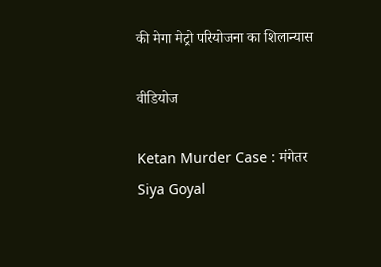की मेगा मेट्रो परियोजना का शिलान्यास

वीडियोज

Ketan Murder Case : मंगेतर Siya Goyal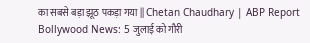का सबसे बड़ा झूठ पकड़ा गया || Chetan Chaudhary | ABP Report
Bollywood News: 5 जुलाई को गौरी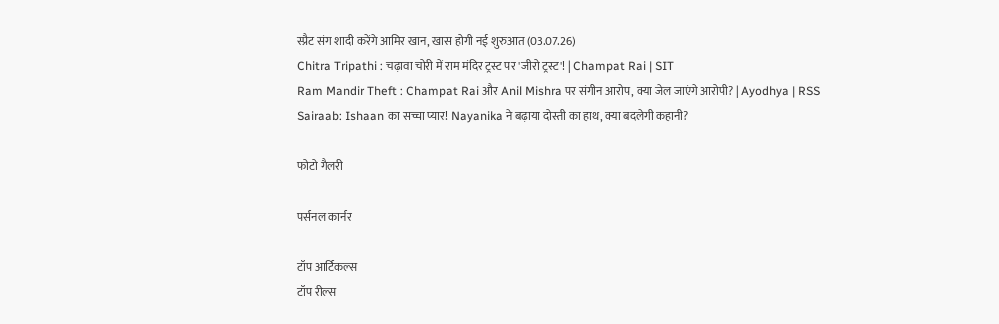स्प्रैट संग शादी करेंगे आमिर खान, खास होगी नई शुरुआत (03.07.26)
Chitra Tripathi : चढ़ावा चोरी में राम मंदिर ट्रस्ट पर 'जीरो ट्रस्ट'! | Champat Rai | SIT
Ram Mandir Theft : Champat Rai और Anil Mishra पर संगीन आरोप, क्या जेल जाएंगे आरोपी? | Ayodhya | RSS
Sairaab: Ishaan का सच्चा प्यार! Nayanika ने बढ़ाया दोस्ती का हाथ, क्या बदलेगी कहानी?

फोटो गैलरी

पर्सनल कार्नर

टॉप आर्टिकल्स
टॉप रील्स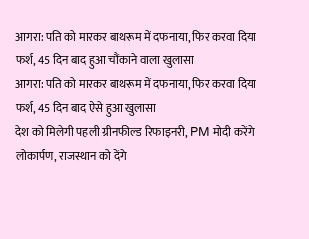आगरा: पति को मारकर बाथरूम में दफनाया, फिर करवा दिया फर्श, 45 दिन बाद हुआ चौंकाने वाला खुलासा
आगरा: पति को मारकर बाथरूम में दफनाया, फिर करवा दिया फर्श, 45 दिन बाद ऐसे हुआ खुलासा
देश को मिलेगी पहली ग्रीनफील्ड रिफाइनरी, PM मोदी करेंगे लोकार्पण, राजस्थान को देंगे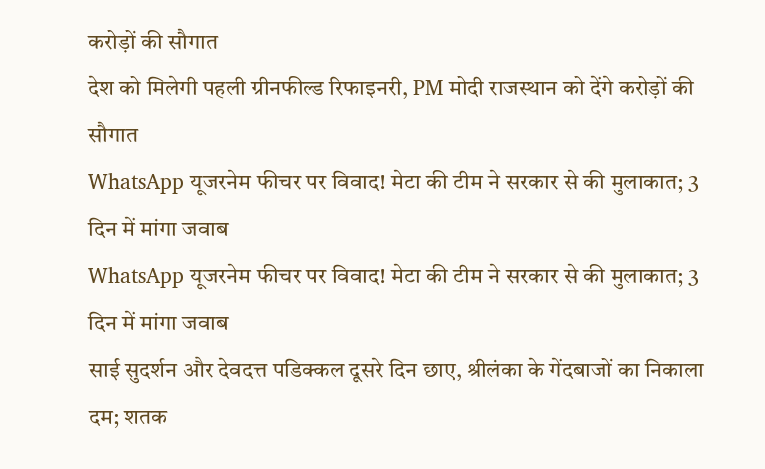करोड़ों की सौगात
देश को मिलेगी पहली ग्रीनफील्ड रिफाइनरी, PM मोदी राजस्थान को देंगे करोड़ों की सौगात
WhatsApp यूजरनेम फीचर पर विवाद! मेटा की टीम ने सरकार से की मुलाकात; 3 दिन में मांगा जवाब
WhatsApp यूजरनेम फीचर पर विवाद! मेटा की टीम ने सरकार से की मुलाकात; 3 दिन में मांगा जवाब
साई सुदर्शन और देवदत्त पडिक्कल दूसरे दिन छाए, श्रीलंका के गेंदबाजों का निकाला दम; शतक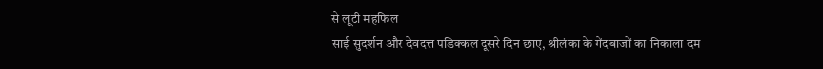से लूटी महफिल
साई सुदर्शन और देवदत्त पडिक्कल दूसरे दिन छाए, श्रीलंका के गेंदबाजों का निकाला दम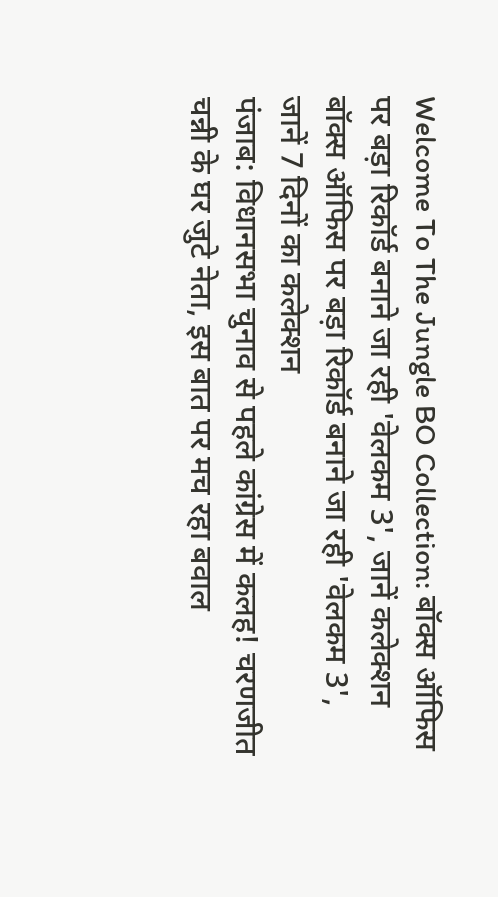Welcome To The Jungle BO Collection: बॉक्स ऑफिस पर बड़ा रिकॉर्ड बनाने जा रही 'वेलकम 3', जानें कलेक्शन
बॉक्स ऑफिस पर बड़ा रिकॉर्ड बनाने जा रही 'वेलकम 3', जानें 7 दिनों का कलेक्शन
पंजाब: विधानसभा चुनाव से पहले कांग्रेस में कलह! चरणजीत चन्नी के घर जुटे नेता, इस बात पर मच रहा बवाल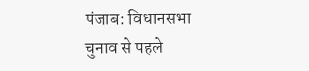पंजाब: विधानसभा चुनाव से पहले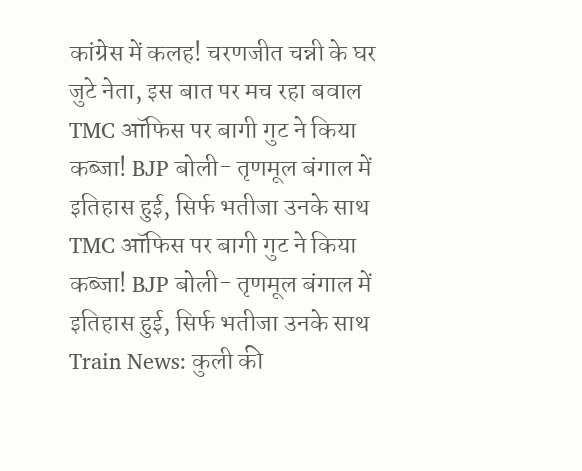कांग्रेस में कलह! चरणजीत चन्नी के घर जुटे नेता, इस बात पर मच रहा बवाल
TMC ऑफिस पर बागी गुट ने किया कब्जा! BJP बोली- तृणमूल बंगाल में इतिहास हुई, सिर्फ भतीजा उनके साथ
TMC ऑफिस पर बागी गुट ने किया कब्जा! BJP बोली- तृणमूल बंगाल में इतिहास हुई, सिर्फ भतीजा उनके साथ
Train News: कुली की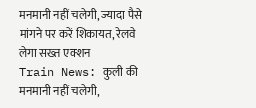मनमानी नहीं चलेगी, ज्यादा पैसे मांगने पर करें शिकायत, रेलवे लेगा सख्त एक्शन
Train News: कुली की मनमानी नहीं चलेगी,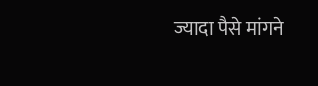ज्यादा पैसे मांगने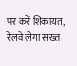पर करें शिकायत, रेलवे लेगा सख्त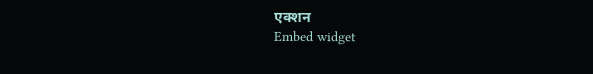एक्शन
Embed widget